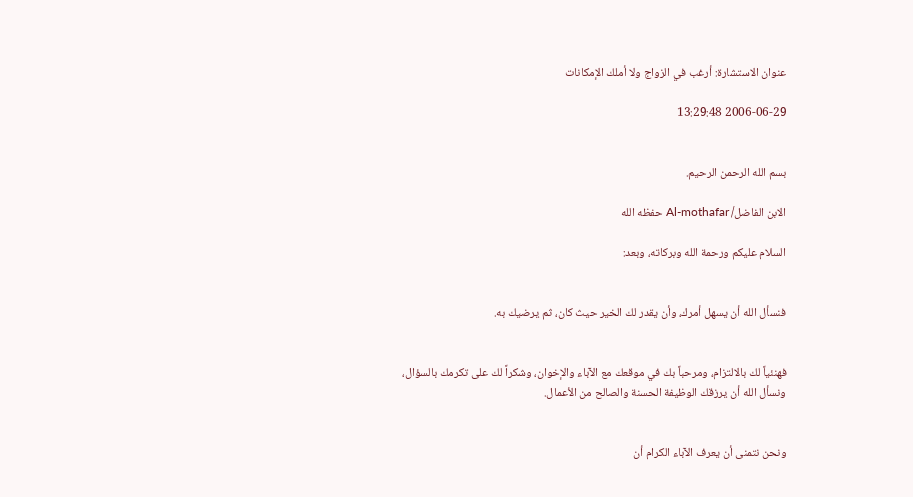عنوان الاستشارة: أرغب في الزواج ولا أملك الإمكانات

2006-06-29 13:29:48


بسم الله الرحمن الرحيم.

الابن الفاضل/ Al-mothafar حفظه الله

السلام عليكم ورحمة الله وبركاته، وبعد:


فنسأل الله أن يسهل أمرك، وأن يقدر لك الخير حيث كان، ثم يرضيك به.


فهنئياً لك بالالتزام، ومرحباً بك في موقعك مع الآباء والإخوان، وشكراً لك على تكرمك بالسؤال، ونسأل الله أن يرزقك الوظيفة الحسنة والصالح من الأعمال.


ونحن نتمنى أن يعرف الآباء الكرام أن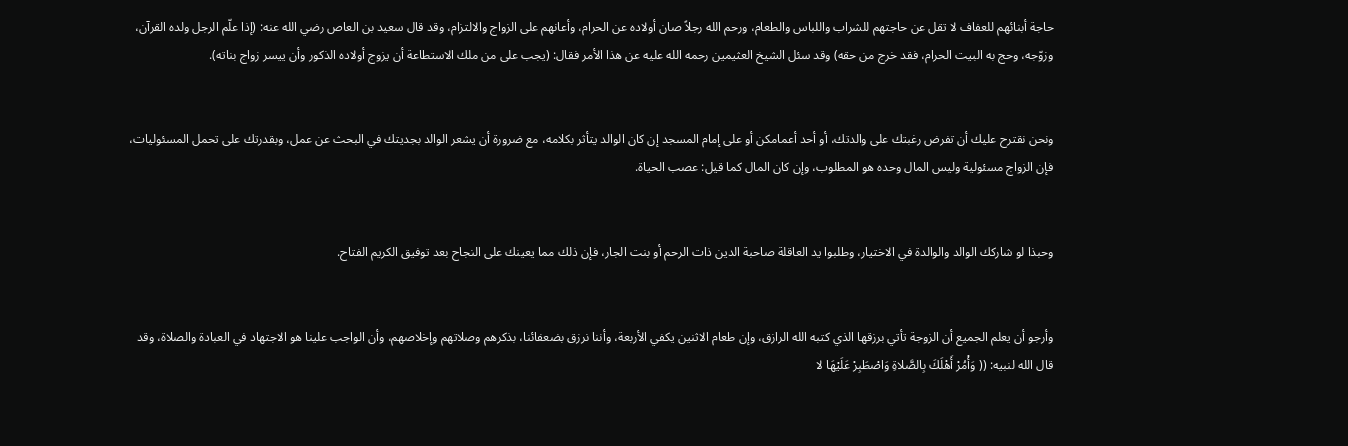حاجة أبنائهم للعفاف لا تقل عن حاجتهم للشراب واللباس والطعام، ورحم الله رجلاً صان أولاده عن الحرام، وأعانهم على الزواج والالتزام، وقد قال سعيد بن العاص رضي الله عنه: (إذا علّم الرجل ولده القرآن، وزوّجه، وحج به البيت الحرام، فقد خرج من حقه) وقد سئل الشيخ العثيمين رحمه الله عليه عن هذا الأمر فقال: (يجب على من ملك الاستطاعة أن يزوج أولاده الذكور وأن ييسر زواج بناته).


ونحن نقترح عليك أن تفرض رغبتك على والدتك، أو أحد أعمامكن أو على إمام المسجد إن كان الوالد يتأثر بكلامه، مع ضرورة أن يشعر الوالد بجديتك في البحث عن عمل، وبقدرتك على تحمل المسئوليات، فإن الزواج مسئولية وليس المال وحده هو المطلوب، وإن كان المال كما قيل: عصب الحياة.


وحبذا لو شاركك الوالد والوالدة في الاختيار، وطلبوا يد العاقلة صاحبة الدين ذات الرحم أو بنت الجار، فإن ذلك مما يعينك على النجاح بعد توفيق الكريم الفتاح.


وأرجو أن يعلم الجميع أن الزوجة تأتي برزقها الذي كتبه الله الرازق، وإن طعام الاثنين يكفي الأربعة، وأننا نرزق بضعفائنا، بذكرهم وصلاتهم وإخلاصهم، وأن الواجب علينا هو الاجتهاد في العبادة والصلاة، وقد قال الله لنبيه: (( وَأْمُرْ أَهْلَكَ بِالصَّلاةِ وَاصْطَبِرْ عَلَيْهَا لا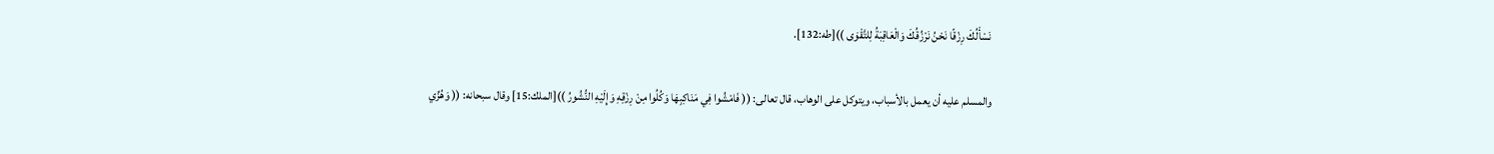نَسْأَلُكَ رِزْقًا نَحْنُ نَرْزُقُكَ وَالْعَاقِبَةُ لِلتَّقْوَى ))[طه:132].

والمسلم عليه أن يعمل بالأسباب، ويتوكل على الوهاب، قال تعالى: (( فَامْشُوا فِي مَنَاكِبِهَا وَكُلُوا مِنْ رِزْقِهِ وَإِلَيْهِ النُّشُورُ ))[الملك:15] وقال سبحانه: (( وَهُزِّي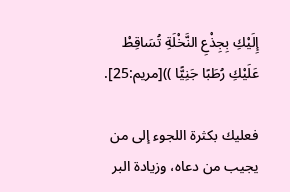إِلَيْكِ بِجِذْعِ النَّخْلَةِ تُسَاقِطْ عَلَيْكِ رُطَبًا جَنِيًّا ))[مريم:25].

فعليك بكثرة اللجوء إلى من يجيب من دعاه، وزيادة البر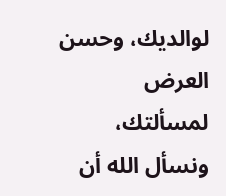لوالديك، وحسن العرض لمسألتك، ونسأل الله أن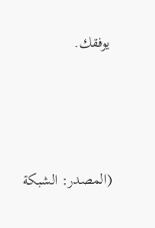يوفقك.




(المصدر: الشبكة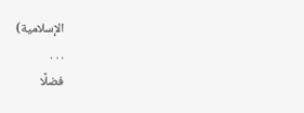الإسلامية)
. . .
فضلًا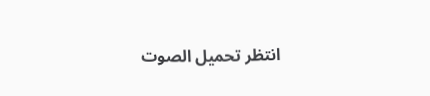انتظر تحميل الصوت